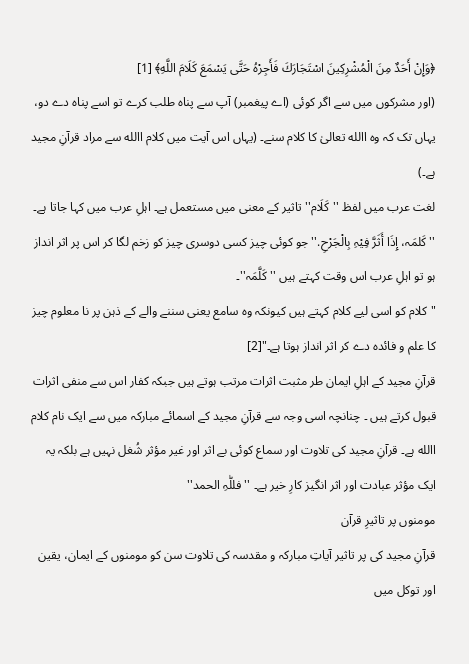﴿وَإِنْ أَحَدٌ مِنَ الْمُشْرِكِينَ اسْتَجَارَكَ فَأَجِرْهُ حَتَّى يَسْمَعَ كَلَامَ اللَّهِ﴾ [1]
(اور مشرکوں میں سے اگر کوئی (اے پیغمبر) آپ سے پناہ طلب کرے تو اسے پناہ دے دو، یہاں تک کہ وہ االله تعالیٰ کا کلام سنے۔ (یہاں اس آیت میں کلام االله سے مراد قرآنِ مجید ہے۔)
لغت عرب میں لفظ ''کَلَام'' تاثیر کے معنی میں مستعمل ہے۔ اہلِ عرب میں کہا جاتا ہے۔ ''کَلمَہ، إِذَا أَثَرَّ فِیْہِ بِالْجَرْحِ.'' جو کوئی چیز کسی دوسری چیز کو زخم لگا کر اس پر اثر انداز ہو تو اہلِ عرب اس وقت کہتے ہیں ''کَلَّمَہ''۔
"کلام کو اسی لیے کلام کہتے ہیں کیونکہ وہ سامع یعنی سننے والے کے ذہن پر نا معلوم چیز کا علم و فائدہ دے کر اثر انداز ہوتا ہے۔"[2]
قرآنِ مجید کے اہلِ ایمان طر مثبت اثرات مرتب ہوتے ہیں جبکہ کفار اس سے منفی اثرات قبول کرتے ہیں ۔ چنانچہ اسی وجہ سے قرآنِ مجید کے اسمائے مبارکہ میں سے ایک نام کلام االله ہے۔ قرآنِ مجید کی تلاوت اور سماع کوئی بے اثر اور غیر مؤثر شُغل نہیں ہے بلکہ یہ ایک مؤثر عبادت اور اثر انگیز کارِ خیر ہے۔ ''فللّٰہِ الحمد''
مومنوں پر تاثیرِ قرآن
قرآنِ مجید کی پر تاثیر آیاتِ مبارکہ و مقدسہ کی تلاوت سن کو مومنوں کے ایمان، یقین اور توکل میں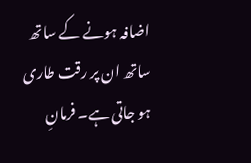اضافہ ہونے کے ساتھ ساتھ ان پر رقت طاری ہو جاتی ہے۔ فرمانِ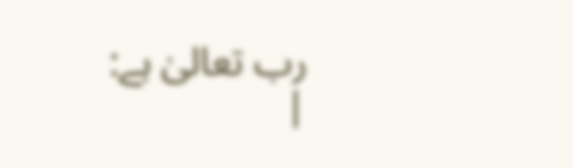رب تعالیٰ ہے:
|